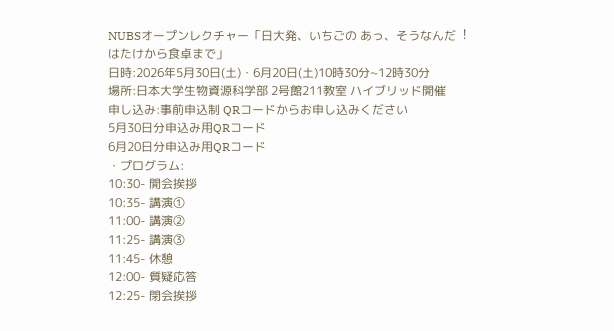NUBSオープンレクチャー「日大発、いちごの あっ、そうなんだ︕ はたけから食卓まで」
日時:2026年5月30日(土)・6月20日(土)10時30分~12時30分
場所:日本大学生物資源科学部 2号館211教室 ハイブリッド開催
申し込み:事前申込制 QRコードからお申し込みください
5月30日分申込み用QRコード
6月20日分申込み用QRコード
・プログラム:
10:30- 開会挨拶
10:35- 講演①
11:00- 講演②
11:25- 講演③
11:45- 休憩
12:00- 質疑応答
12:25- 閉会挨拶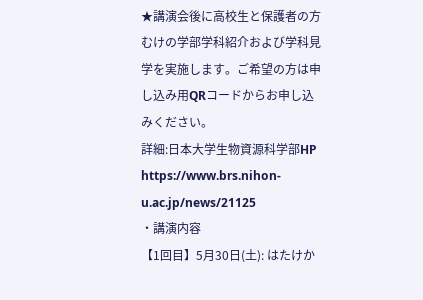★講演会後に高校生と保護者の方むけの学部学科紹介および学科見学を実施します。ご希望の方は申し込み用QRコードからお申し込みください。
詳細:日本大学生物資源科学部HP https://www.brs.nihon-u.ac.jp/news/21125
・講演内容
【1回目】5月30日(土): はたけか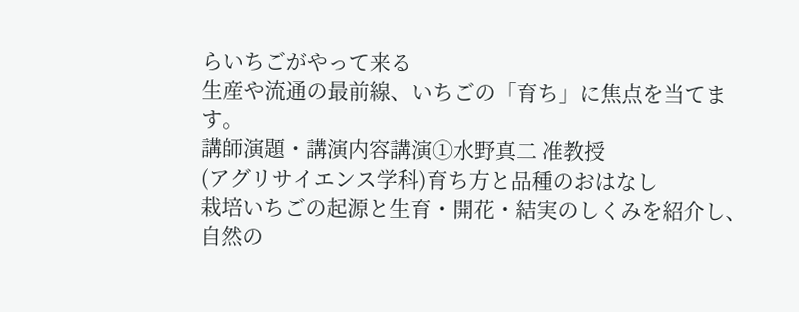らいちごがやって来る
生産や流通の最前線、いちごの「育ち」に焦点を当てます。
講師演題・講演内容講演①水野真二 准教授
(アグリサイエンス学科)育ち方と品種のおはなし
栽培いちごの起源と生育・開花・結実のしくみを紹介し、自然の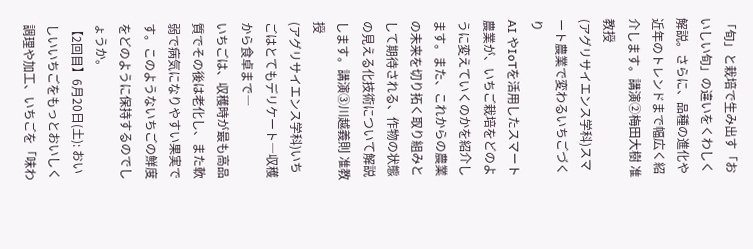「旬」と栽培で生み出す「おいしい旬」の違いをくわしく解説。さらに、品種の進化や近年のトレンドまで幅広く紹介します。講演②梅田大樹 准教授
(アグリサイエンス学科)スマート農業で変わるいちごづくり
AI やIoTを活用したスマート農業が、いちご栽培をどのように変えていくのかを紹介します。また、これからの農業の未来を切り拓く取り組みとして期待される、作物の状態の見える化技術について解説します。講演③川越義則 准教授
(アグリサイエンス学科)いちごはとてもデリケート―収穫から食卓まで―
いちごは、収穫時が最も高品質でその後は老化し、また軟弱で病気になりやすい果実です。このようないちごの鮮度をどのように保持するのでしょうか。
【2回目】6月20日(土): おいしいいちごをもっとおいしく
調理や加工、いちごを「味わ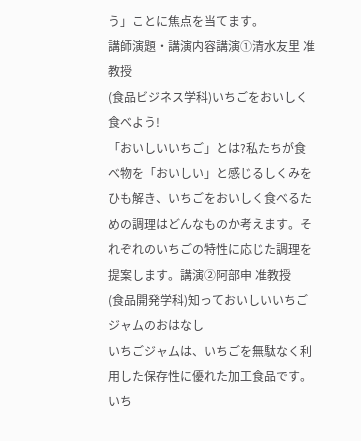う」ことに焦点を当てます。
講師演題・講演内容講演①清水友里 准教授
(食品ビジネス学科)いちごをおいしく食べよう!
「おいしいいちご」とは?私たちが食べ物を「おいしい」と感じるしくみをひも解き、いちごをおいしく食べるための調理はどんなものか考えます。それぞれのいちごの特性に応じた調理を提案します。講演②阿部申 准教授
(食品開発学科)知っておいしいいちごジャムのおはなし
いちごジャムは、いちごを無駄なく利用した保存性に優れた加工食品です。いち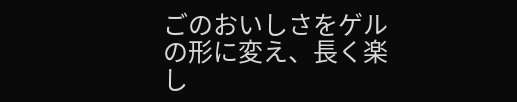ごのおいしさをゲルの形に変え、長く楽し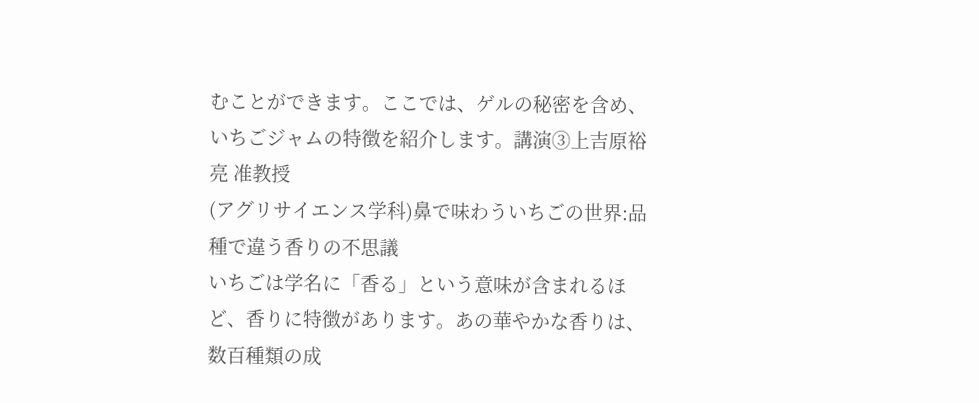むことができます。ここでは、ゲルの秘密を含め、いちごジャムの特徴を紹介します。講演③上吉原裕亮 准教授
(アグリサイエンス学科)鼻で味わういちごの世界:品種で違う香りの不思議
いちごは学名に「香る」という意味が含まれるほど、香りに特徴があります。あの華やかな香りは、数百種類の成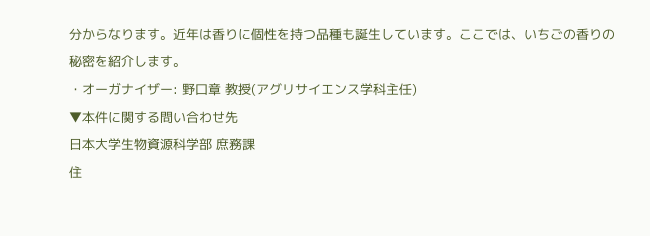分からなります。近年は香りに個性を持つ品種も誕生しています。ここでは、いちごの香りの秘密を紹介します。
・オーガナイザー: 野口章 教授(アグリサイエンス学科主任)
▼本件に関する問い合わせ先
日本大学生物資源科学部 庶務課
住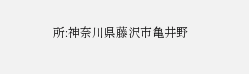所:神奈川県藤沢市亀井野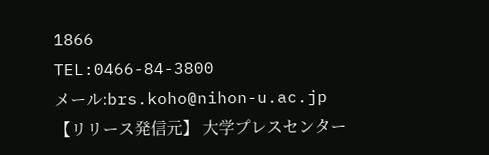1866
TEL:0466-84-3800
メール:brs.koho@nihon-u.ac.jp
【リリース発信元】 大学プレスセンター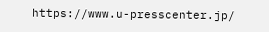https://www.u-presscenter.jp/